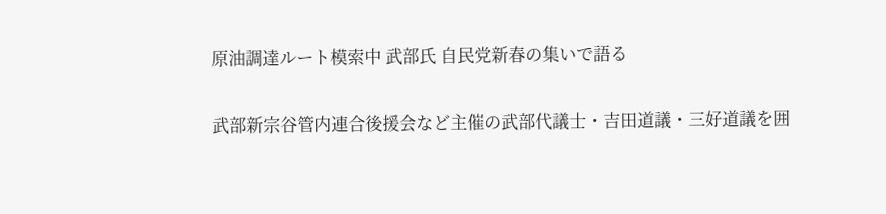原油調達ルート模索中 武部氏 自民党新春の集いで語る

武部新宗谷管内連合後援会など主催の武部代議士・吉田道議・三好道議を囲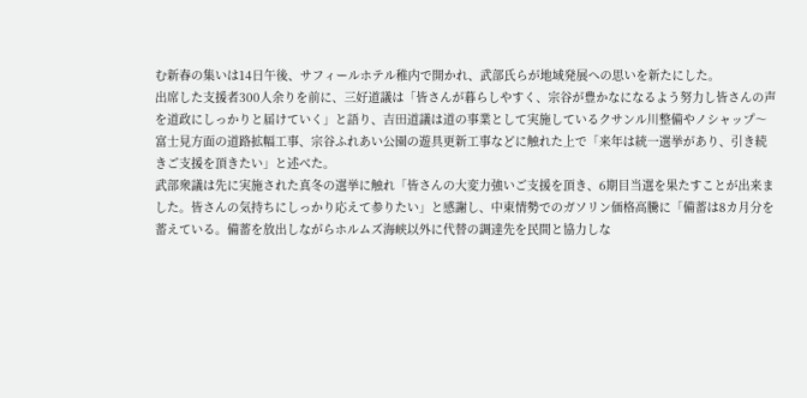む新春の集いは14日午後、サフィールホテル稚内で開かれ、武部氏らが地域発展への思いを新たにした。
出席した支援者300人余りを前に、三好道議は「皆さんが暮らしやすく、宗谷が豊かなになるよう努力し皆さんの声を道政にしっかりと届けていく」と語り、吉田道議は道の事業として実施しているクサンル川整備やノシャップ〜富士見方面の道路拡幅工事、宗谷ふれあい公園の遊具更新工事などに触れた上で「来年は統一選挙があり、引き続きご支援を頂きたい」と述べた。
武部衆議は先に実施された真冬の選挙に触れ「皆さんの大変力強いご支援を頂き、6期目当選を果たすことが出来ました。皆さんの気持ちにしっかり応えて参りたい」と感謝し、中東情勢でのガソリン価格高騰に「備蓄は8カ月分を蓄えている。備蓄を放出しながらホルムズ海峡以外に代替の調達先を民間と協力しな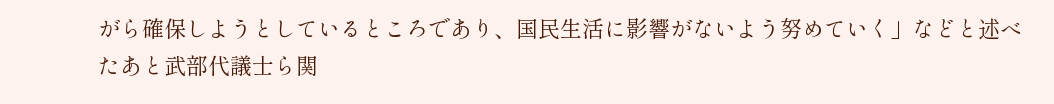がら確保しようとしているところであり、国民生活に影響がないよう努めていく」などと述べたあと武部代議士ら関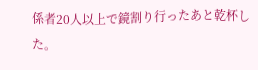係者20人以上で鏡割り行ったあと乾杯した。